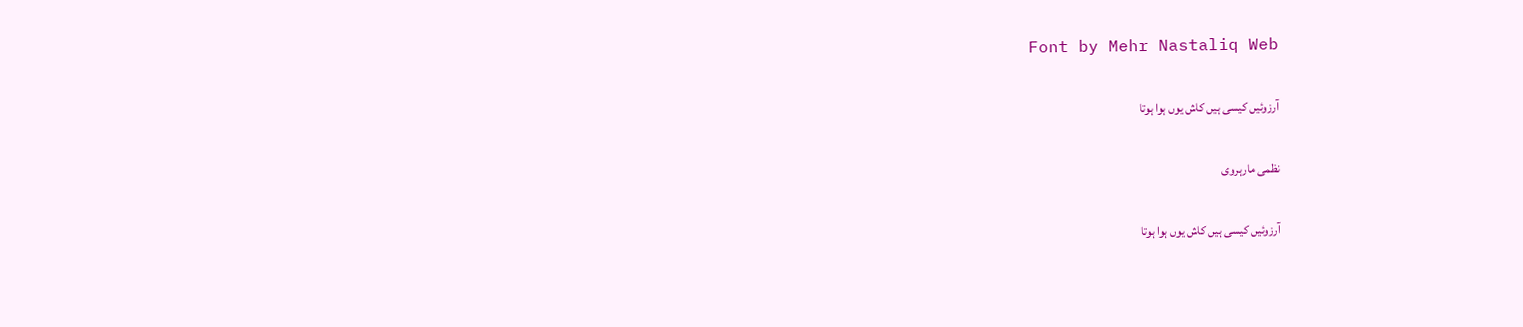Font by Mehr Nastaliq Web

آرزوئیں کیسی ہیں کاش یوں ہوا ہوتا

نظمی مارہروی

آرزوئیں کیسی ہیں کاش یوں ہوا ہوتا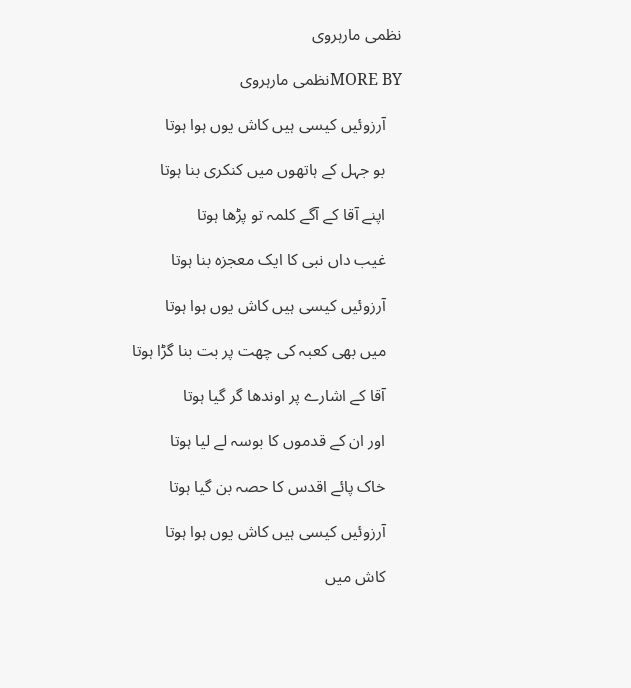نظمی مارہروی

MORE BYنظمی مارہروی

    آرزوئیں کیسی ہیں کاش یوں ہوا ہوتا

    بو جہل کے ہاتھوں میں کنکری بنا ہوتا

    اپنے آقا کے آگے کلمہ تو پڑھا ہوتا

    غیب داں نبی کا ایک معجزہ بنا ہوتا

    آرزوئیں کیسی ہیں کاش یوں ہوا ہوتا

    میں بھی کعبہ کی چھت پر بت بنا گڑا ہوتا

    آقا کے اشارے پر اوندھا گر گیا ہوتا

    اور ان کے قدموں کا بوسہ لے لیا ہوتا

    خاک پائے اقدس کا حصہ بن گیا ہوتا

    آرزوئیں کیسی ہیں کاش یوں ہوا ہوتا

    کاش میں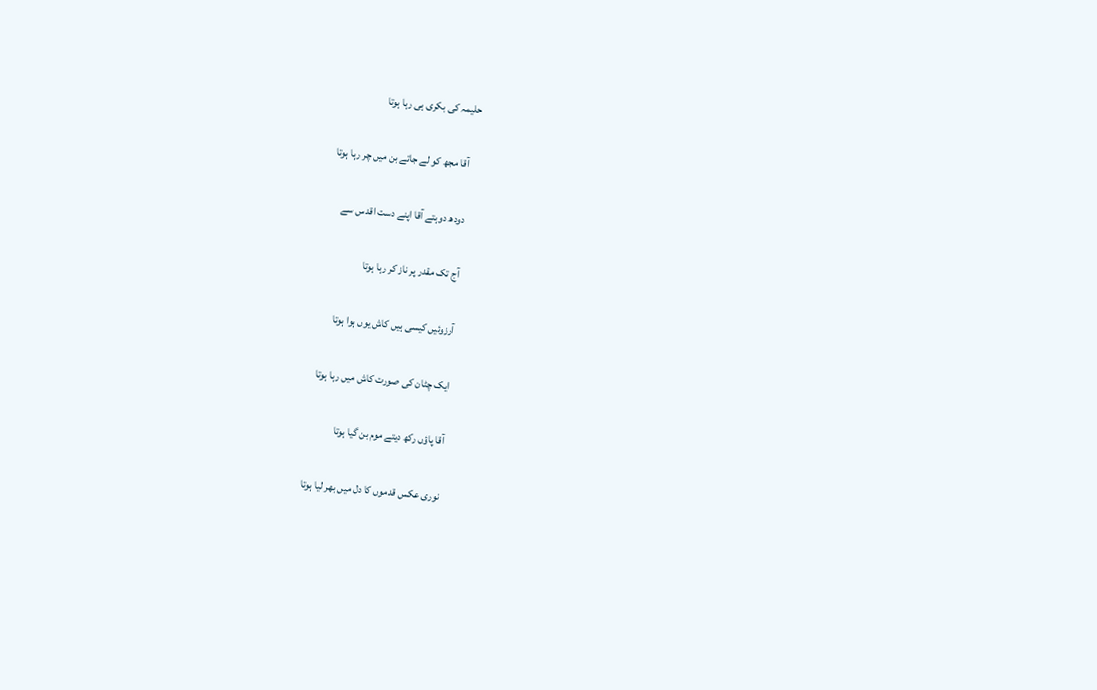حلیمہ کی بکری ہی رہا ہوتا

    آقا مجھ کو لے جاتے بن میں چر رہا ہوتا

    دودھ دوہتے آقا اپنے دست اقدس سے

    آج تک مقدر پر ناز کر رہا ہوتا

    آرزوئیں کیسی ہیں کاش یوں ہوا ہوتا

    ایک چٹان کی صورت کاش میں رہا ہوتا

    آقا پاؤں رکھ دیتے موم بن گیا ہوتا

    نوری عکس قدموں کا دل میں بھر لیا ہوتا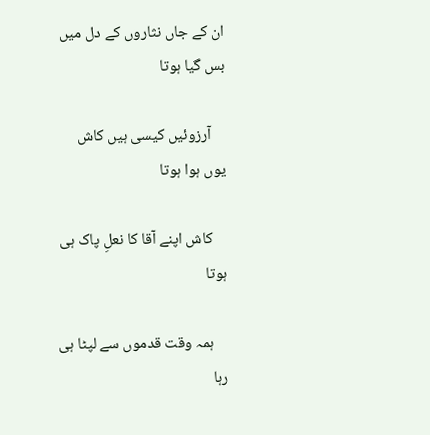ان کے جاں نثاروں کے دل میں بس گیا ہوتا

    آرزوئیں کیسی ہیں کاش یوں ہوا ہوتا

    کاش اپنے آقا کا نعلِ پاک ہی ہوتا

    ہمہ وقت قدموں سے لپٹا ہی رہا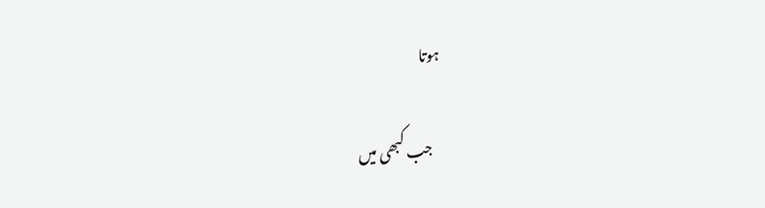ہوتا

    جب کبھی میں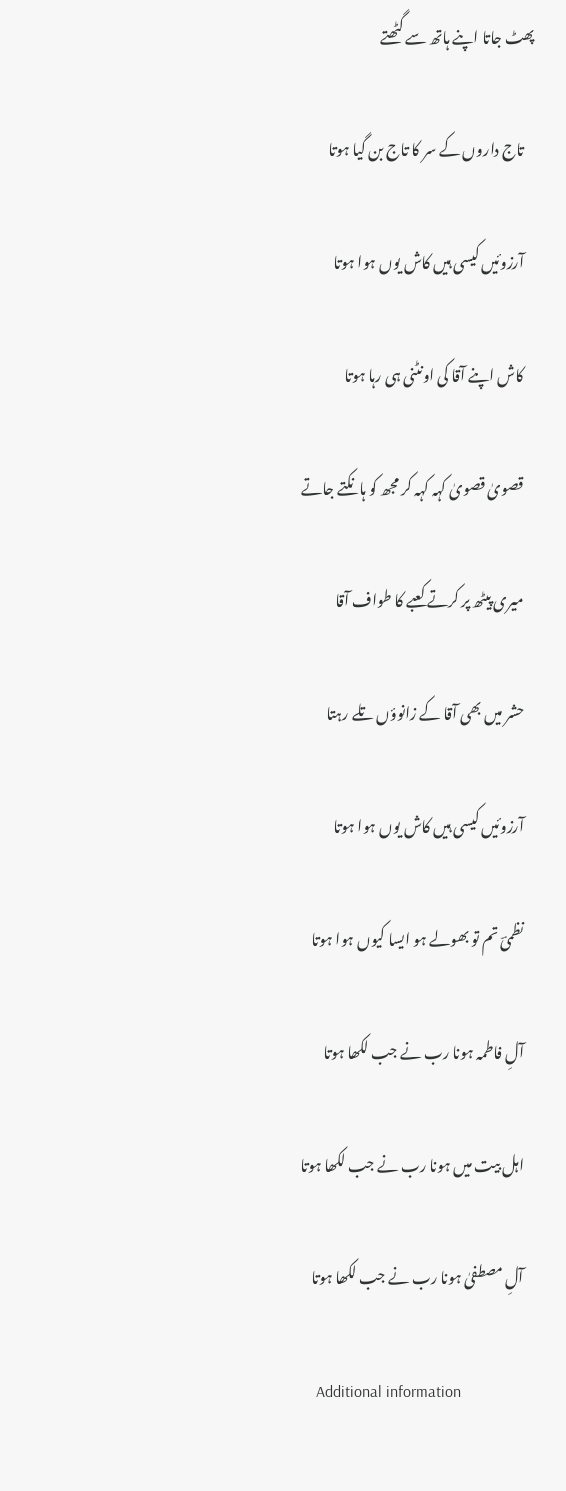پھٹ جاتا اپنے ہاتھ سے گٹھتے

    تاج داروں کے سر کا تاج بن گیا ہوتا

    آرزوئیں کیسی ہیں کاش یوں ہوا ہوتا

    کاش اپنے آقا کی اونٹنی ہی رہا ہوتا

    قصویٰ قصویٰ کہہ کہہ کر مجھ کو ہانکتے جاتے

    میری پیٹھ پر کرتے کعبے کا طواف آقا

    حشر میں بھی آقا کے زانوؤں تلے رہتا

    آرزوئیں کیسی ہیں کاش یوں ہوا ہوتا

    نظمیؔ تم تو بھولے ہو ایسا کیوں ہوا ہوتا

    آلِ فاطمہ ہونا رب نے جب لکھا ہوتا

    اہل بیت میں ہونا رب نے جب لکھا ہوتا

    آلِ مصطفیٰ ہونا رب نے جب لکھا ہوتا

    Additional information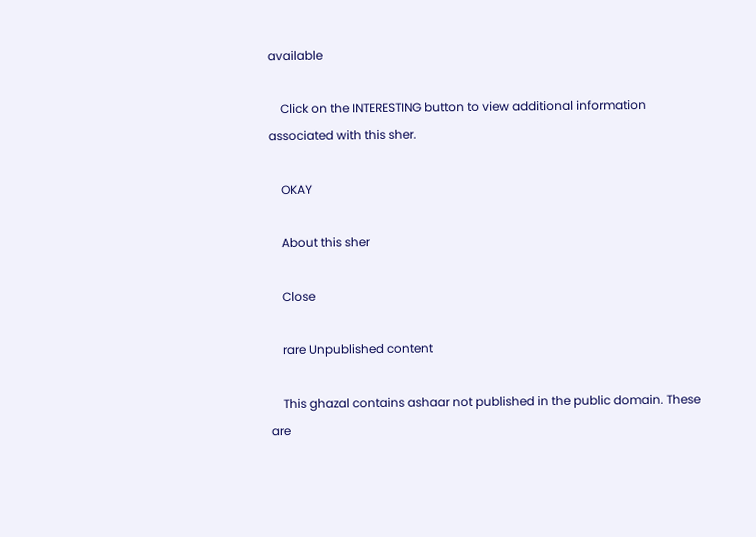available

    Click on the INTERESTING button to view additional information associated with this sher.

    OKAY

    About this sher

    Close

    rare Unpublished content

    This ghazal contains ashaar not published in the public domain. These are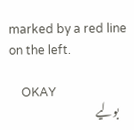marked by a red line on the left.

    OKAY
    بولیے